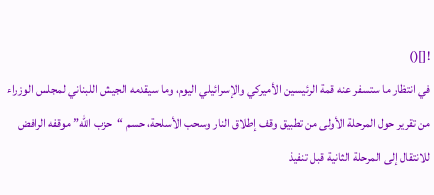![]()
في انتظار ما ستسفر عنه قمة الرئيسين الأميركي والإسرائيلي اليوم، وما سيقدمه الجيش اللبناني لمجلس الوزراء من تقرير حول المرحلة الأولى من تطبيق وقف إطلاق النار وسحب الأسلحة، حسم “حزب الله” موقفه الرافض للانتقال إلى المرحلة الثانية قبل تنفيذ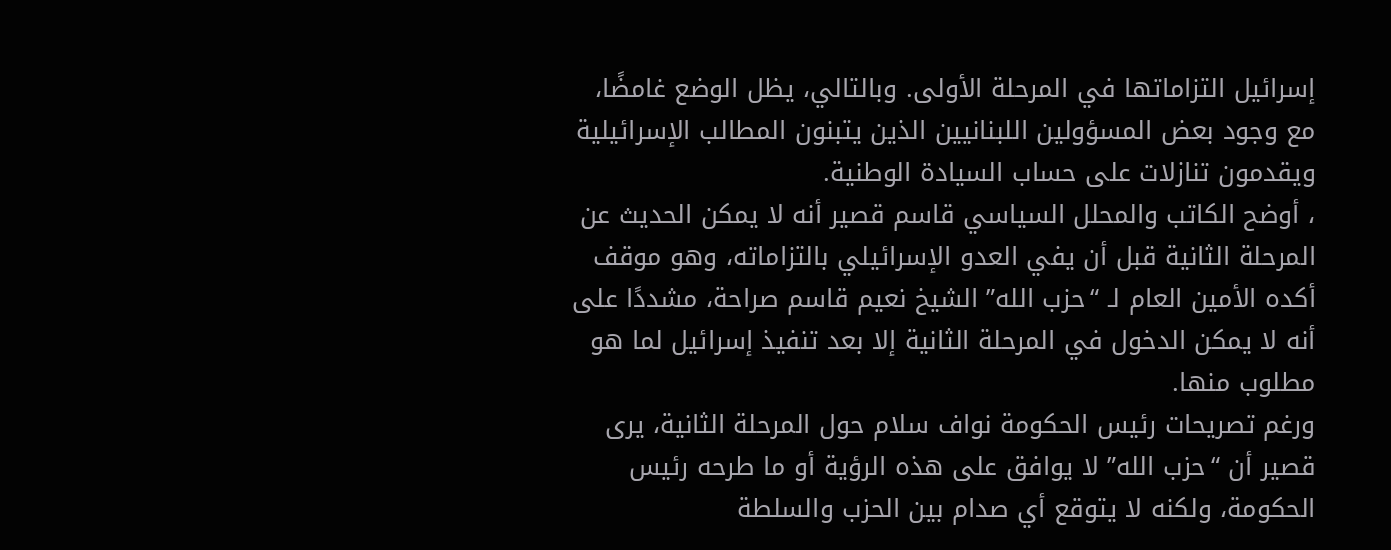إسرائيل التزاماتها في المرحلة الأولى. وبالتالي، يظل الوضع غامضًا، مع وجود بعض المسؤولين اللبنانيين الذين يتبنون المطالب الإسرائيلية ويقدمون تنازلات على حساب السيادة الوطنية.
، أوضح الكاتب والمحلل السياسي قاسم قصير أنه لا يمكن الحديث عن المرحلة الثانية قبل أن يفي العدو الإسرائيلي بالتزاماته، وهو موقف أكده الأمين العام لـ “حزب الله” الشيخ نعيم قاسم صراحة، مشددًا على أنه لا يمكن الدخول في المرحلة الثانية إلا بعد تنفيذ إسرائيل لما هو مطلوب منها.
ورغم تصريحات رئيس الحكومة نواف سلام حول المرحلة الثانية، يرى قصير أن “حزب الله” لا يوافق على هذه الرؤية أو ما طرحه رئيس الحكومة، ولكنه لا يتوقع أي صدام بين الحزب والسلطة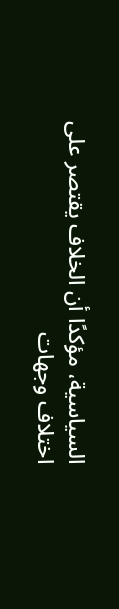السياسية، مؤكدًا أن الخلاف يقتصر على اختلاف وجهات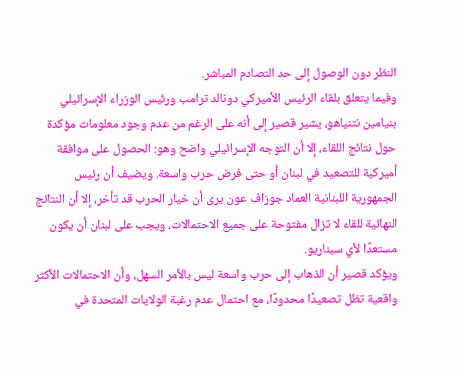النظر دون الوصول إلى حد التصادم المباشر.
وفيما يتعلق بلقاء الرئيس الأميركي دونالد ترامب ورئيس الوزراء الإسرائيلي بنيامين نتنياهو، يشير قصير إلى أنه على الرغم من عدم وجود معلومات مؤكدة حول نتائج اللقاء، إلا أن التوجه الإسرائيلي واضح وهو: الحصول على موافقة أميركية للتصعيد في لبنان أو حتى فرض حرب واسعة. ويضيف أن رئيس الجمهورية اللبنانية العماد جوزاف عون يرى أن خيار الحرب قد تأخر، إلا أن النتائج النهائية للقاء لا تزال مفتوحة على جميع الاحتمالات، ويجب على لبنان أن يكون مستعدًا لأي سيناريو.
ويؤكد قصير أن الذهاب إلى حرب واسعة ليس بالأمر السهل، وأن الاحتمالات الأكثر واقعية تظل تصعيدًا محدودًا، مع احتمال عدم رغبة الولايات المتحدة في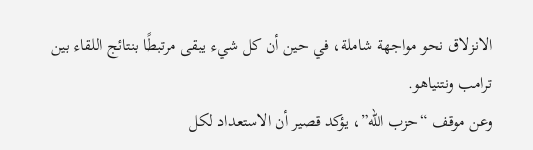الانزلاق نحو مواجهة شاملة، في حين أن كل شيء يبقى مرتبطًا بنتائج اللقاء بين ترامب ونتنياهو.
وعن موقف “حزب الله”، يؤكد قصير أن الاستعداد لكل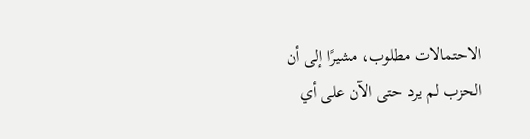الاحتمالات مطلوب، مشيرًا إلى أن الحزب لم يرد حتى الآن على أي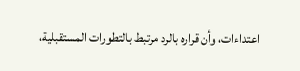اعتداءات، وأن قراره بالرد مرتبط بالتطورات المستقبلية،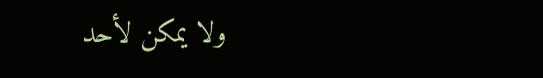ولا يمكن لأحد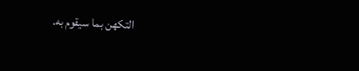التكهن بما سيقوم به.